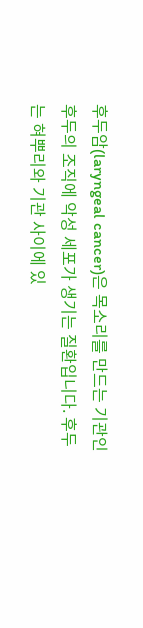후두암(laryngeal cancer)은 목소리를 만드는 기관인 후두의 조직에 악성 세포가 생기는 질환입니다. 후두는 혀뿌리와 기관 사이에 있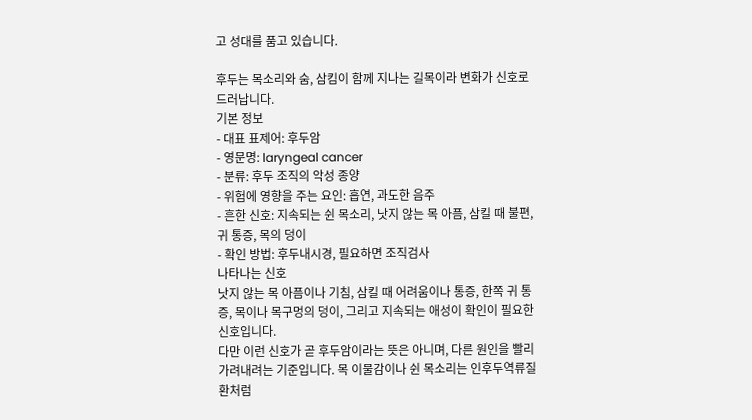고 성대를 품고 있습니다.

후두는 목소리와 숨, 삼킴이 함께 지나는 길목이라 변화가 신호로 드러납니다.
기본 정보
- 대표 표제어: 후두암
- 영문명: laryngeal cancer
- 분류: 후두 조직의 악성 종양
- 위험에 영향을 주는 요인: 흡연, 과도한 음주
- 흔한 신호: 지속되는 쉰 목소리, 낫지 않는 목 아픔, 삼킬 때 불편, 귀 통증, 목의 덩이
- 확인 방법: 후두내시경, 필요하면 조직검사
나타나는 신호
낫지 않는 목 아픔이나 기침, 삼킬 때 어려움이나 통증, 한쪽 귀 통증, 목이나 목구멍의 덩이, 그리고 지속되는 애성이 확인이 필요한 신호입니다.
다만 이런 신호가 곧 후두암이라는 뜻은 아니며, 다른 원인을 빨리 가려내려는 기준입니다. 목 이물감이나 쉰 목소리는 인후두역류질환처럼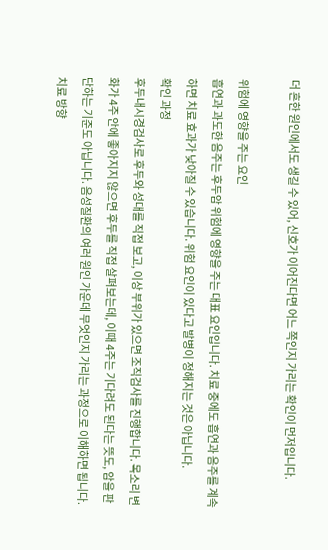더 흔한 원인에서도 생길 수 있어, 신호가 이어진다면 어느 쪽인지 가리는 확인이 먼저입니다.

위험에 영향을 주는 요인
흡연과 과도한 음주는 후두암 위험에 영향을 주는 대표 요인입니다. 치료 중에도 흡연과 음주를 계속하면 치료 효과가 낮아질 수 있습니다. 위험 요인이 있다고 발병이 정해지는 것은 아닙니다.
확인 과정
후두내시경검사로 후두와 성대를 직접 보고, 이상 부위가 있으면 조직검사를 진행합니다. 목소리 변화가 4주 안에 좋아지지 않으면 후두를 직접 살펴보는데, 이때 4주는 기다려도 된다는 뜻도, 암을 판단하는 기준도 아닙니다. 음성질환의 여러 원인 가운데 무엇인지 가리는 과정으로 이해하면 됩니다.
치료 방향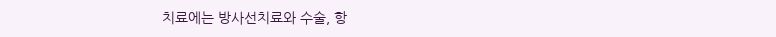치료에는 방사선치료와 수술, 항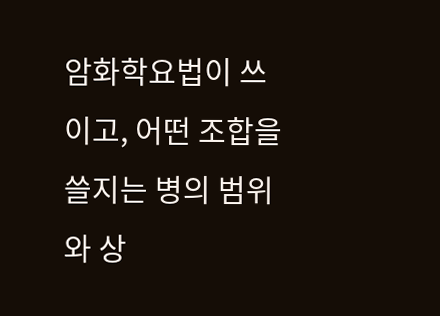암화학요법이 쓰이고, 어떤 조합을 쓸지는 병의 범위와 상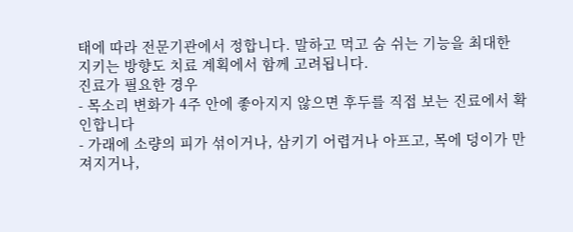태에 따라 전문기관에서 정합니다. 말하고 먹고 숨 쉬는 기능을 최대한 지키는 방향도 치료 계획에서 함께 고려됩니다.
진료가 필요한 경우
- 목소리 변화가 4주 안에 좋아지지 않으면 후두를 직접 보는 진료에서 확인합니다
- 가래에 소량의 피가 섞이거나, 삼키기 어렵거나 아프고, 목에 덩이가 만져지거나,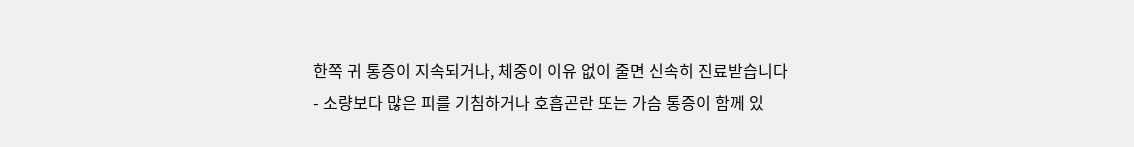한쪽 귀 통증이 지속되거나, 체중이 이유 없이 줄면 신속히 진료받습니다
- 소량보다 많은 피를 기침하거나 호흡곤란 또는 가슴 통증이 함께 있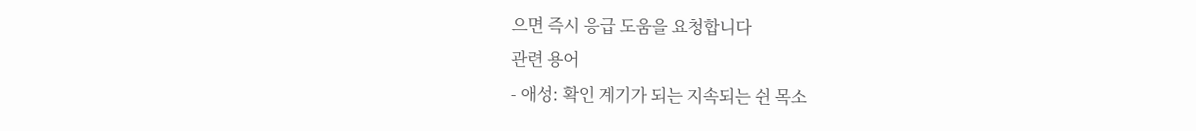으면 즉시 응급 도움을 요청합니다
관련 용어
- 애성: 확인 계기가 되는 지속되는 쉰 목소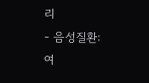리
- 음성질환: 여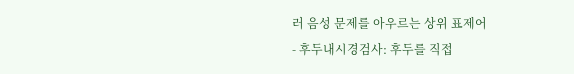러 음성 문제를 아우르는 상위 표제어
- 후두내시경검사: 후두를 직접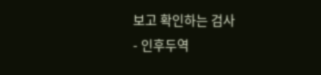보고 확인하는 검사
- 인후두역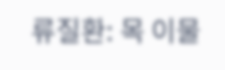류질환: 목 이물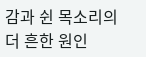감과 쉰 목소리의 더 흔한 원인